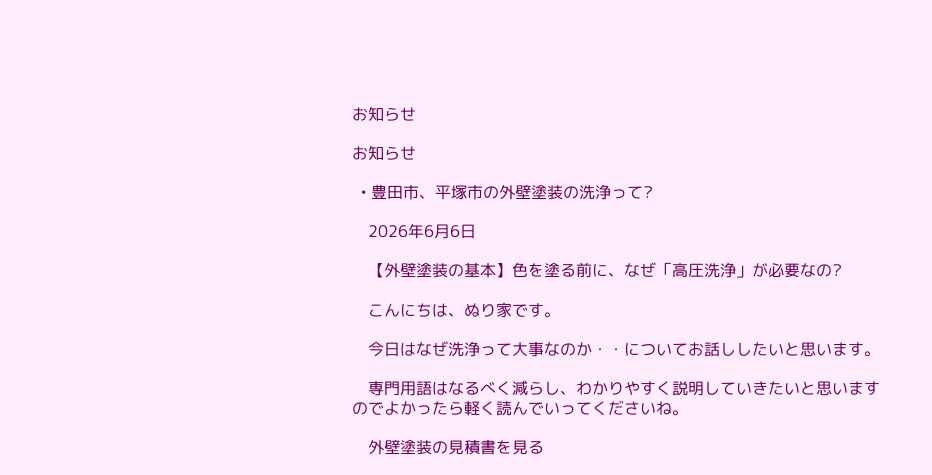お知らせ

お知らせ

  • 豊田市、平塚市の外壁塗装の洗浄って?

    2026年6月6日

    【外壁塗装の基本】色を塗る前に、なぜ「高圧洗浄」が必要なの?

    こんにちは、ぬり家です。

    今日はなぜ洗浄って大事なのか・・についてお話ししたいと思います。

    専門用語はなるべく減らし、わかりやすく説明していきたいと思いますのでよかったら軽く読んでいってくださいね。

    外壁塗装の見積書を見る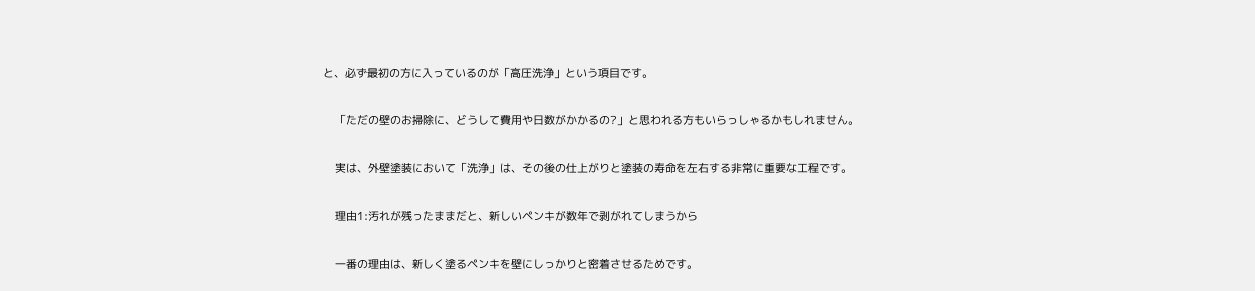と、必ず最初の方に入っているのが「高圧洗浄」という項目です。

    「ただの壁のお掃除に、どうして費用や日数がかかるの?」と思われる方もいらっしゃるかもしれません。

    実は、外壁塗装において「洗浄」は、その後の仕上がりと塗装の寿命を左右する非常に重要な工程です。

    理由1:汚れが残ったままだと、新しいペンキが数年で剥がれてしまうから

    一番の理由は、新しく塗るペンキを壁にしっかりと密着させるためです。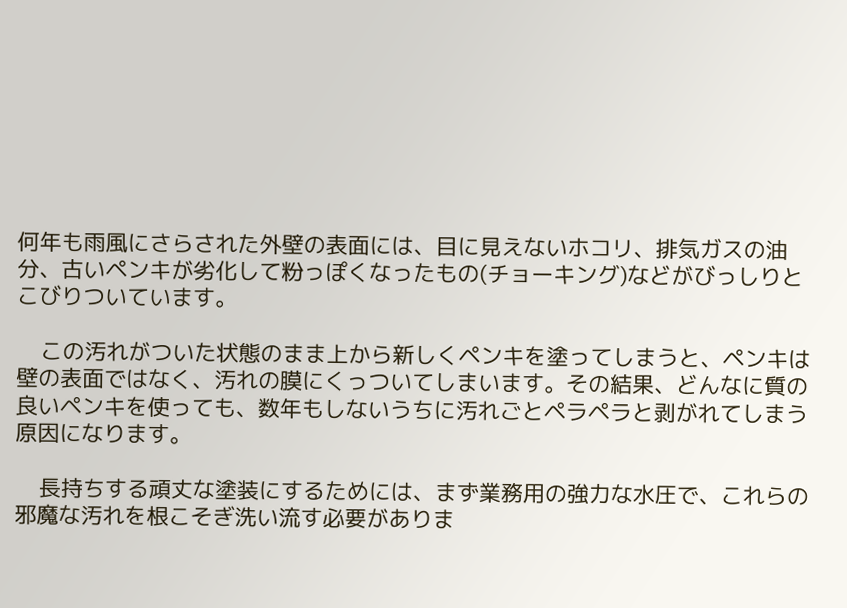何年も雨風にさらされた外壁の表面には、目に見えないホコリ、排気ガスの油分、古いペンキが劣化して粉っぽくなったもの(チョーキング)などがびっしりとこびりついています。

    この汚れがついた状態のまま上から新しくペンキを塗ってしまうと、ペンキは壁の表面ではなく、汚れの膜にくっついてしまいます。その結果、どんなに質の良いペンキを使っても、数年もしないうちに汚れごとペラペラと剥がれてしまう原因になります。

    長持ちする頑丈な塗装にするためには、まず業務用の強力な水圧で、これらの邪魔な汚れを根こそぎ洗い流す必要がありま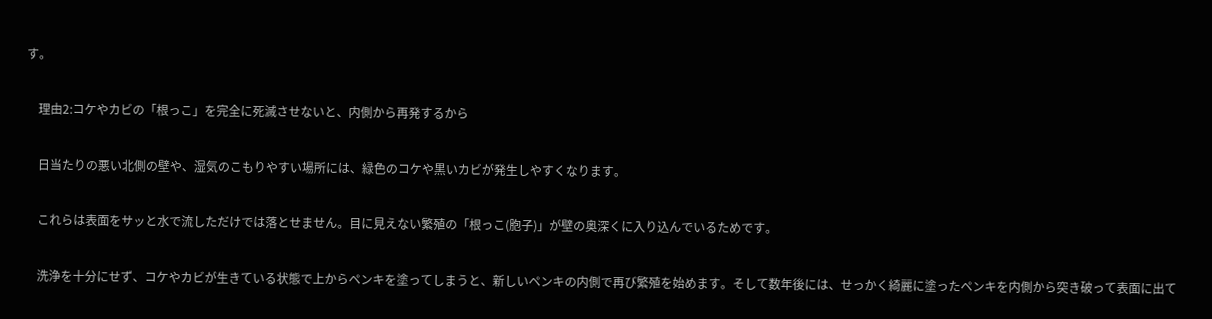す。

    理由2:コケやカビの「根っこ」を完全に死滅させないと、内側から再発するから

    日当たりの悪い北側の壁や、湿気のこもりやすい場所には、緑色のコケや黒いカビが発生しやすくなります。

    これらは表面をサッと水で流しただけでは落とせません。目に見えない繁殖の「根っこ(胞子)」が壁の奥深くに入り込んでいるためです。

    洗浄を十分にせず、コケやカビが生きている状態で上からペンキを塗ってしまうと、新しいペンキの内側で再び繁殖を始めます。そして数年後には、せっかく綺麗に塗ったペンキを内側から突き破って表面に出て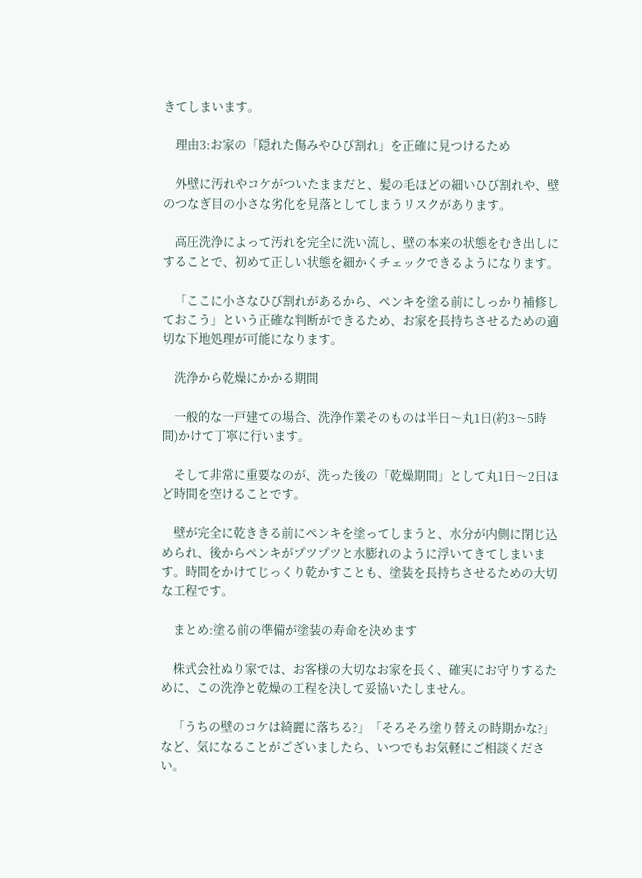きてしまいます。

    理由3:お家の「隠れた傷みやひび割れ」を正確に見つけるため

    外壁に汚れやコケがついたままだと、髪の毛ほどの細いひび割れや、壁のつなぎ目の小さな劣化を見落としてしまうリスクがあります。

    高圧洗浄によって汚れを完全に洗い流し、壁の本来の状態をむき出しにすることで、初めて正しい状態を細かくチェックできるようになります。

    「ここに小さなひび割れがあるから、ペンキを塗る前にしっかり補修しておこう」という正確な判断ができるため、お家を長持ちさせるための適切な下地処理が可能になります。

    洗浄から乾燥にかかる期間

    一般的な一戸建ての場合、洗浄作業そのものは半日〜丸1日(約3〜5時間)かけて丁寧に行います。

    そして非常に重要なのが、洗った後の「乾燥期間」として丸1日〜2日ほど時間を空けることです。

    壁が完全に乾ききる前にペンキを塗ってしまうと、水分が内側に閉じ込められ、後からペンキがプツプツと水膨れのように浮いてきてしまいます。時間をかけてじっくり乾かすことも、塗装を長持ちさせるための大切な工程です。

    まとめ:塗る前の準備が塗装の寿命を決めます

    株式会社ぬり家では、お客様の大切なお家を長く、確実にお守りするために、この洗浄と乾燥の工程を決して妥協いたしません。

    「うちの壁のコケは綺麗に落ちる?」「そろそろ塗り替えの時期かな?」など、気になることがございましたら、いつでもお気軽にご相談ください。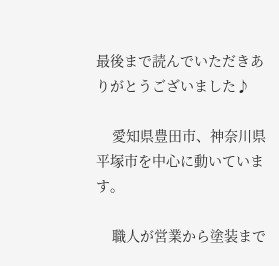最後まで読んでいただきありがとうございました♪

    愛知県豊田市、神奈川県平塚市を中心に動いています。

    職人が営業から塗装まで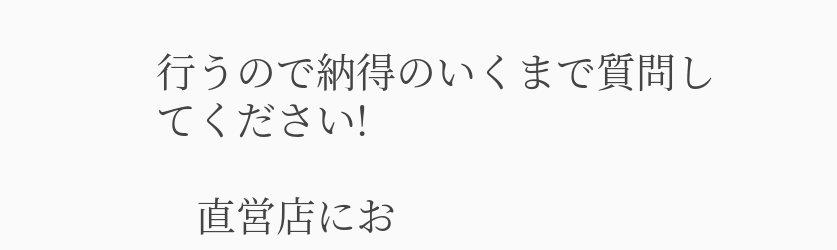行うので納得のいくまで質問してください!

    直営店にお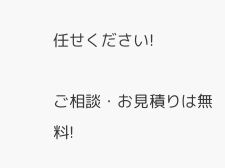任せください!

ご相談・お見積りは無料!